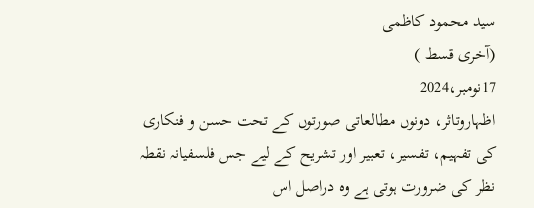سید محمود کاظمی
(آخری قسط )
17نومبر،2024
اظہاروتاثر، دونوں مطالعاتی صورتوں کے تحت حسن و فنکاری کی تفہیم، تفسیر، تعبیر اور تشریح کے لیے جس فلسفیانہ نقطہ نظر کی ضرورت ہوتی ہے وہ دراصل اس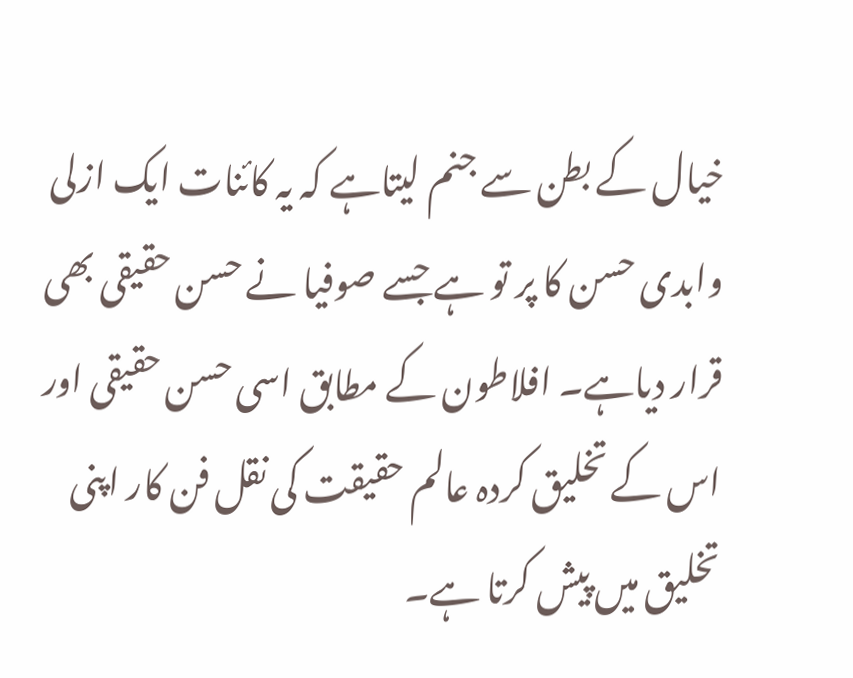خیال کے بطن سے جنم لیتاہے کہ یہ کائنات ایک ازلی وابدی حسن کا پر تو ہے جسے صوفیا نے حسن حقیقی بھی قرار دیاہے۔ افلاطون کے مطابق اسی حسن حقیقی اور اس کے تخلیق کردہ عالم حقیقت کی نقل فن کار اپنی تخلیق میں پیش کرتا ہے۔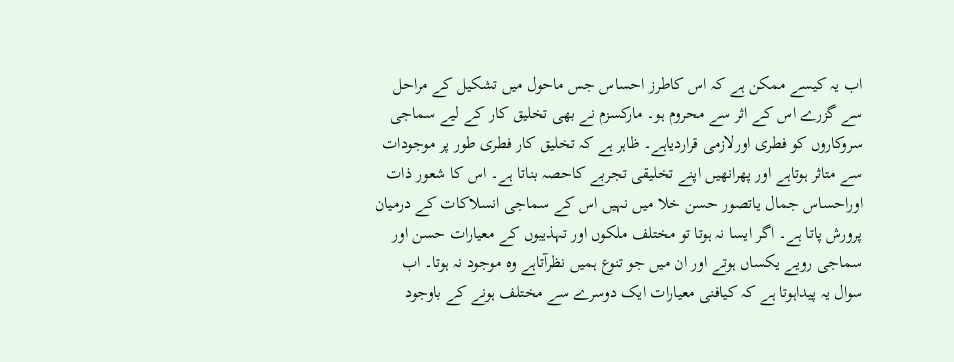اب یہ کیسے ممکن ہے کہ اس کاطرز احساس جس ماحول میں تشکیل کے مراحل سے گزرے اس کے اثر سے محروم ہو۔ مارکسزم نے بھی تخلیق کار کے لیے سماجی سروکاروں کو فطری اورلازمی قراردیاہے۔ ظاہر ہے کہ تخلیق کار فطری طور پر موجودات سے متاثر ہوتاہے اور پھرانھیں اپنے تخلیقی تجربے کاحصہ بناتا ہے۔ اس کا شعور ذات اوراحساس جمال یاتصور حسن خلا میں نہیں اس کے سماجی انسلاکات کے درمیان پرورش پاتا ہے۔ اگر ایسا نہ ہوتا تو مختلف ملکوں اور تہذیبوں کے معیارات حسن اور سماجی رویے یکساں ہوتے اور ان میں جو تنوع ہمیں نظرآتاہے وہ موجود نہ ہوتا۔ اب سوال یہ پیداہوتا ہے کہ کیافنی معیارات ایک دوسرے سے مختلف ہونے کے باوجود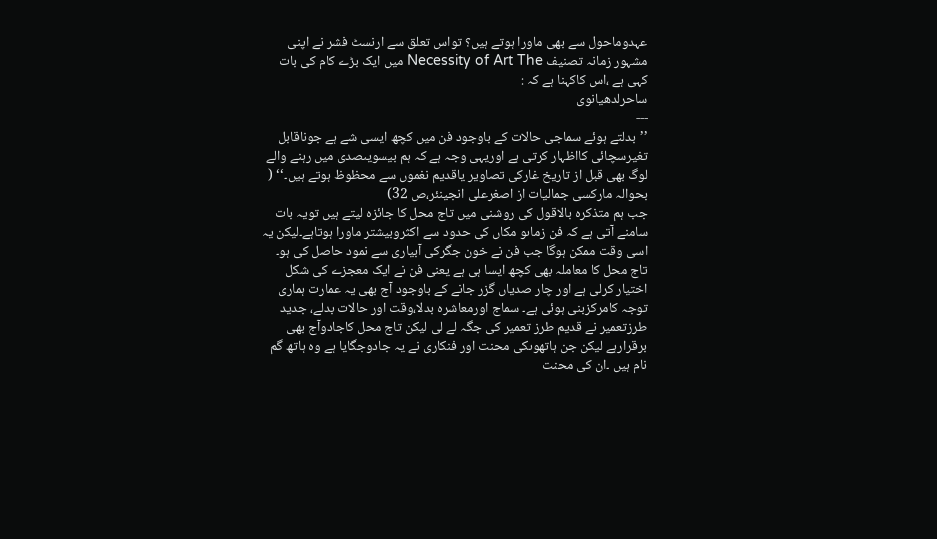عہدوماحول سے بھی ماورا ہوتے ہیں؟ تواس تعلق سے ارنسٹ فشر نے اپنی مشہور زمانہ تصنیف Necessity of Art The میں ایک بڑے کام کی بات کہی ہے ،اس کاکہنا ہے کہ :
ساحرلدھیانوی
---
’’بدلتے ہوئے سماجی حالات کے باوجود فن میں کچھ ایسی شے ہے جوناقابل تغیرسچائی کااظہار کرتی ہے اوریہی وجہ ہے کہ ہم بیسویںصدی میں رہنے والے لوگ بھی قبل از تاریخ غارکی تصاویر یاقدیم نغموں سے محظوظ ہوتے ہیں۔‘‘ ( بحوالہ مارکسی جمالیات از اصغرعلی انجینئر،ص 32)
جب ہم متذکرہ بالاقول کی روشنی میں تاج محل کا جائزہ لیتے ہیں تویہ بات سامنے آتی ہے کہ فن زماںو مکاں کی حدود سے اکثروبیشتر ماورا ہوتاہے۔لیکن یہ اسی وقت ممکن ہوگا جب فن نے خون جگرکی آبیاری سے نمود حاصل کی ہو۔ تاج محل کا معاملہ بھی کچھ ایسا ہی ہے یعنی فن نے ایک معجزے کی شکل اختیار کرلی ہے اور چار صدیاں گزر جانے کے باوجود آج بھی یہ عمارت ہماری توجہ کامرکزبنی ہوئی ہے۔ سماج اورمعاشرہ بدلا،وقت اور حالات بدلے، جدید طرزتعمیر نے قدیم طرز تعمیر کی جگہ لے لی لیکن تاج محل کاجادوآج بھی برقرارہے لیکن جن ہاتھوںکی محنت اور فنکاری نے یہ جادوجگایا ہے وہ ہاتھ گم نام ہیں ۔ان کی محنت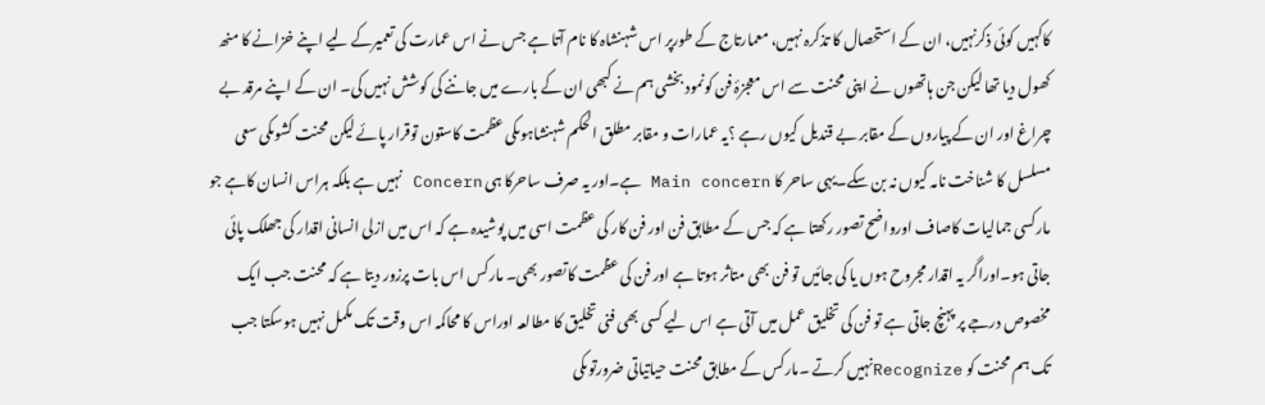کاکہیں کوئی ذکرنہیں، ان کے استحصال کا تذکرہ نہیں، معمارتاج کے طورپر اس شہنشاہ کا نام آتا ہے جس نے اس عمارت کی تعمیرکے لیے اپنے خزانے کا منھ کھول دیا تھا لیکن جن ہاتھوں نے اپنی محنت سے اس معجزۂ فن کونمود بخشی ہم نے کبھی ان کے بارے میں جاننے کی کوشش نہیں کی۔ ان کے اپنے مرقد بے چراغ اور ان کے پیاروں کے مقابر بے قندیل کیوں رہے ؟یہ عمارات و مقابر مطلق الحکم شہنشاہوںکی عظمت کاستون توقرار پائے لیکن محنت کشوںکی سعی مسلسل کا شناخت نامہ کیوں نہ بن سکے۔یہی ساحر کا Main concern ہے۔اور یہ صرف ساحرکا ہی Concern نہیں ہے بلکہ ہراس انسان کاہے جو مارکسی جمالیات کاصاف اورواضح تصور رکھتا ہے کہ جس کے مطابق فن اور فن کار کی عظمت اسی میں پوشیدہ ہے کہ اس میں ازلی انسانی اقدار کی جھلک پائی جاتی ہو۔اوراگر یہ اقدار مجروح ہوں یا کی جائیں تو فن بھی متاثر ہوتا ہے اور فن کی عظمت کاتصور بھی۔ مارکس اس بات پرزور دیتا ہے کہ محنت جب ایک مخصوص درجے پر پہنچ جاتی ہے تو فن کی تخلیق عمل میں آتی ہے اس لیے کسی بھی فنی تخلیق کا مطالعہ اوراس کا محاکمہ اس وقت تک مکمل نہیں ہوسکتا جب تک ہم محنت کو Recognizeنہیں کرتے ۔مارکس کے مطابق محنت حیاتیاتی ضرورتوںکی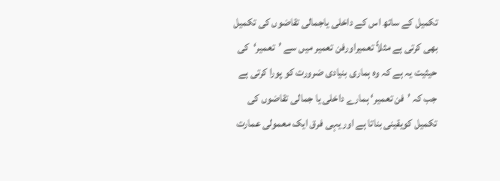تکمیل کے ساتھ اس کے داخلی یاجمالی تقاضوں کی تکمیل بھی کرتی ہے مثلاً تعمیراورفن تعمیر میں سے ’تعمیر‘کی حیثیت یہ ہے کہ وہ ہماری بنیادی ضرورت کو پورا کرتی ہے جب کہ ’فن تعمیر‘ ہمارے داخلی یا جمالی تقاضوں کی تکمیل کویقینی بناتا ہے اور یہی فرق ایک معمولی عمارت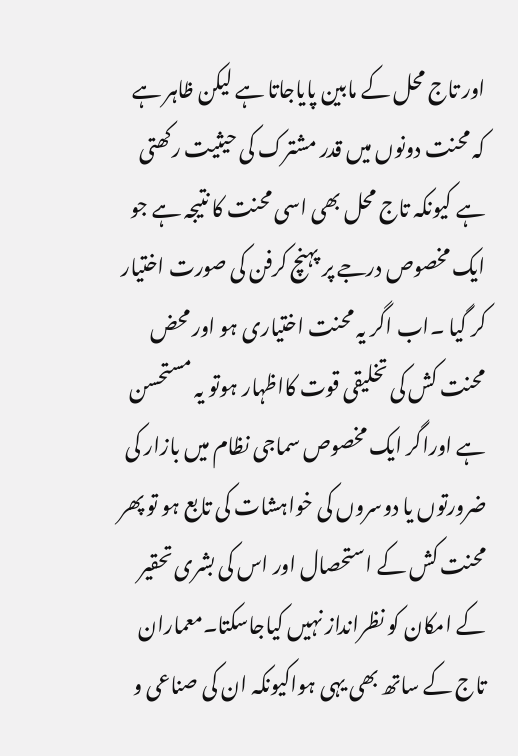اور تاج محل کے مابین پایاجاتا ہے لیکن ظاہر ہے کہ محنت دونوں میں قدر مشترک کی حیثیت رکھتی ہے کیونکہ تاج محل بھی اسی محنت کا نتیجہ ہے جو ایک مخصوص درجے پر پہنچ کرفن کی صورت اختیار کر گیا ۔اب اگر یہ محنت اختیاری ہو اور محض محنت کش کی تخلیقی قوت کااظہار ہوتو یہ مستحسن ہے اوراگر ایک مخصوص سماجی نظام میں بازار کی ضرورتوں یا دوسروں کی خواہشات کی تابع ہو تو پھر محنت کش کے استحصال اور اس کی بشری تحقیر کے امکان کو نظرانداز نہیں کیاجاسکتا۔معماران تاج کے ساتھ بھی یہی ہواکیونکہ ان کی صناعی و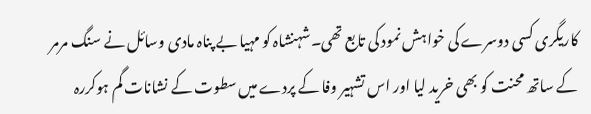کاریگری کسی دوسرے کی خواہش نمود کی تابع تھی۔شہنشاہ کو مہیا بے پناہ مادی وسائل نے سنگ مرمر کے ساتھ محنت کو بھی خرید لیا اور اس تشہیر وفا کے پردے میں سطوت کے نشانات گم ہوکررہ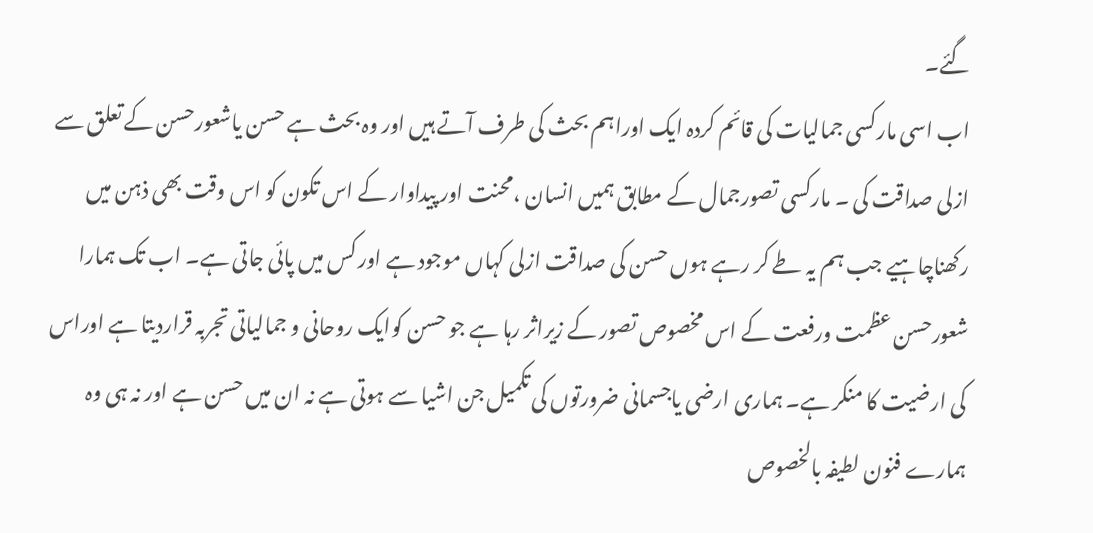گئے۔
اب اسی مارکسی جمالیات کی قائم کردہ ایک اوراہم بحث کی طرف آتے ہیں اور وہ بحث ہے حسن یاشعورحسن کے تعلق سے ازلی صداقت کی ۔ مارکسی تصورجمال کے مطابق ہمیں انسان ،محنت اور پیداوار کے اس تکون کو اس وقت بھی ذہن میں رکھناچاہیے جب ہم یہ طے کر رہے ہوں حسن کی صداقت ازلی کہاں موجود ہے اور کس میں پائی جاتی ہے۔ اب تک ہمارا شعورحسن عظمت ورفعت کے اس مخصوص تصور کے زیراثر رہا ہے جو حسن کوایک روحانی و جمالیاتی تجربہ قراردیتا ہے اوراس کی ارضیت کا منکر ہے۔ ہماری ارضی یاجسمانی ضرورتوں کی تکمیل جن اشیا سے ہوتی ہے نہ ان میں حسن ہے اور نہ ہی وہ ہمارے فنون لطیفہ بالخصوص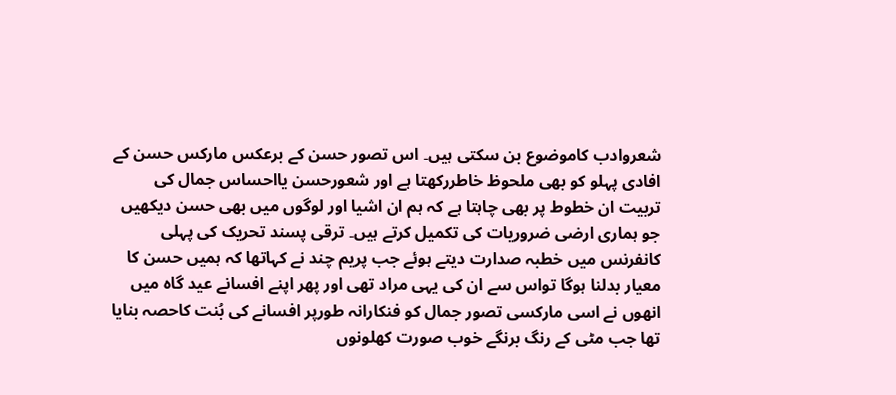شعروادب کاموضوع بن سکتی ہیں۔ اس تصور حسن کے برعکس مارکس حسن کے افادی پہلو کو بھی ملحوظ خاطررکھتا ہے اور شعورحسن یااحساس جمال کی تربیت ان خطوط پر بھی چاہتا ہے کہ ہم ان اشیا اور لوگوں میں بھی حسن دیکھیں جو ہماری ارضی ضروریات کی تکمیل کرتے ہیں۔ ترقی پسند تحریک کی پہلی کانفرنس میں خطبہ صدارت دیتے ہوئے جب پریم چند نے کہاتھا کہ ہمیں حسن کا معیار بدلنا ہوگا تواس سے ان کی یہی مراد تھی اور پھر اپنے افسانے عید گاہ میں انھوں نے اسی مارکسی تصور جمال کو فنکارانہ طورپر افسانے کی بُنت کاحصہ بنایا تھا جب مٹی کے رنگ برنگے خوب صورت کھلونوں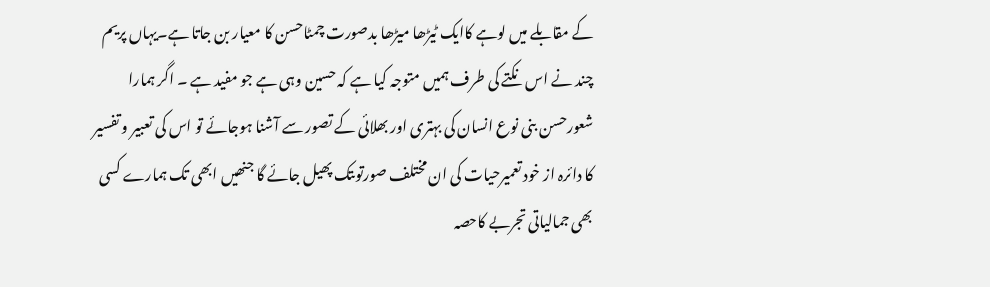کے مقابلے میں لوہے کاایک ٹیڑھا میڑھا بدصورت چمٹاحسن کا معیار بن جاتا ہے۔یہاں پریم چند نے اس نکتے کی طرف ہمیں متوجہ کیا ہے کہ حسین وہی ہے جو مفید ہے ۔ اگر ہمارا شعورحسن بنی نوع انسان کی بہتری اور بھلائی کے تصور سے آشنا ہوجائے تو اس کی تعبیر و تفسیر کا دائرہ از خود تعمیرحیات کی ان مختلف صورتوںتک پھیل جائے گا جنھیں ابھی تک ہمارے کسی بھی جمالیاتی تجربے کاحصہ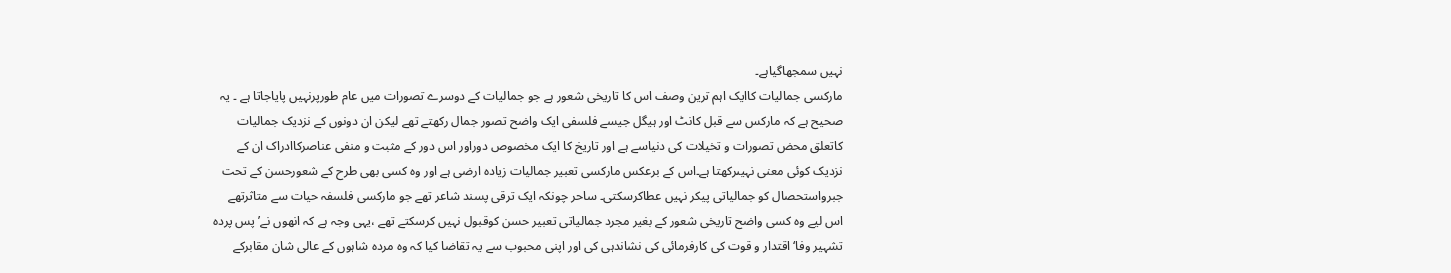نہیں سمجھاگیاہے۔
مارکسی جمالیات کاایک اہم ترین وصف اس کا تاریخی شعور ہے جو جمالیات کے دوسرے تصورات میں عام طورپرنہیں پایاجاتا ہے ۔ یہ صحیح ہے کہ مارکس سے قبل کانٹ اور ہیگل جیسے فلسفی ایک واضح تصور جمال رکھتے تھے لیکن ان دونوں کے نزدیک جمالیات کاتعلق محض تصورات و تخیلات کی دنیاسے ہے اور تاریخ کا ایک مخصوص دوراور اس دور کے مثبت و منفی عناصرکاادراک ان کے نزدیک کوئی معنی نہیںرکھتا ہے۔اس کے برعکس مارکسی تعبیر جمالیات زیادہ ارضی ہے اور وہ کسی بھی طرح کے شعورحسن کے تحت جبرواستحصال کو جمالیاتی پیکر نہیں عطاکرسکتی۔ ساحر چونکہ ایک ترقی پسند شاعر تھے جو مارکسی فلسفہ حیات سے متاثرتھے اس لیے وہ کسی واضح تاریخی شعور کے بغیر مجرد جمالیاتی تعبیر حسن کوقبول نہیں کرسکتے تھے ،یہی وجہ ہے کہ انھوں نے’پس پردہ تشہیر وفا‘ اقتدار و قوت کی کارفرمائی کی نشاندہی کی اور اپنی محبوب سے یہ تقاضا کیا کہ وہ مردہ شاہوں کے عالی شان مقابرکے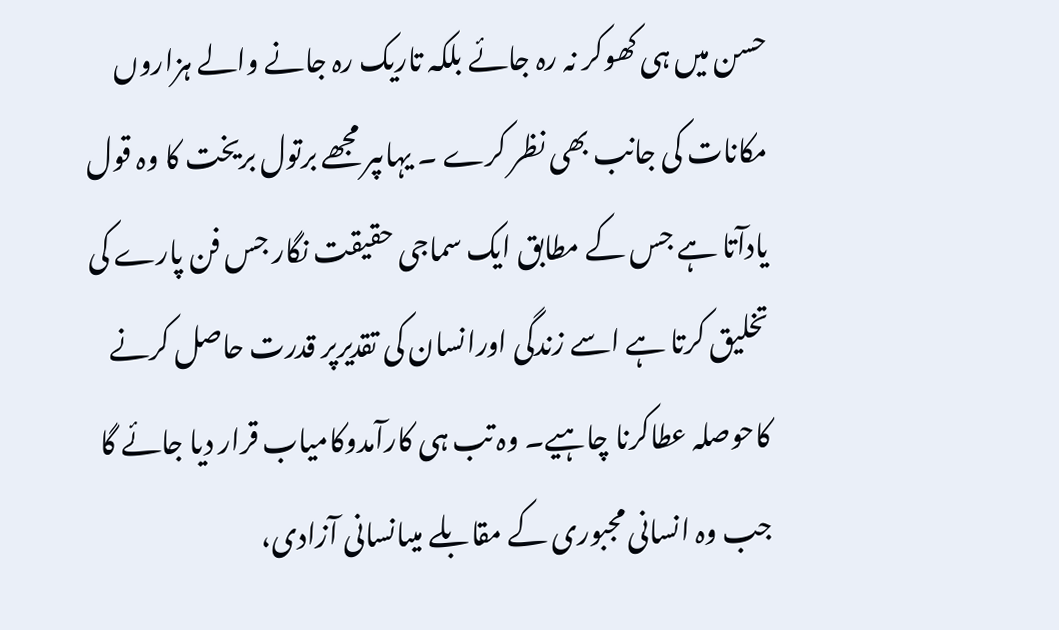حسن میں ہی کھوکر نہ رہ جائے بلکہ تاریک رہ جانے والے ہزاروں مکانات کی جانب بھی نظر کرے ۔ یہاںپر مجھے برتول بریخت کا وہ قول یادآتا ہے جس کے مطابق ایک سماجی حقیقت نگار جس فن پارے کی تخلیق کرتا ہے اسے زندگی اورانسان کی تقدیرپر قدرت حاصل کرنے کاحوصلہ عطاکرنا چاہیے۔ وہ تب ہی کارآمدوکامیاب قرار دیا جائے گا جب وہ انسانی مجبوری کے مقابلے میںانسانی آزادی،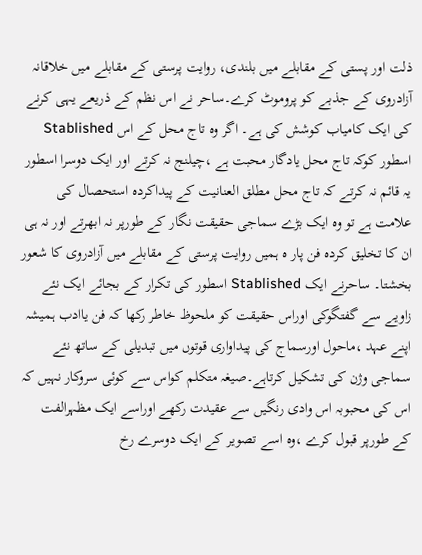ذلت اور پستی کے مقابلے میں بلندی، روایت پرستی کے مقابلے میں خلاقانہ آزادروی کے جذبے کو پروموٹ کرے۔ساحر نے اس نظم کے ذریعے یہی کرنے کی ایک کامیاب کوشش کی ہے۔ اگر وہ تاج محل کے اس Stablished اسطور کوکہ تاج محل یادگار محبت ہے ،چیلنج نہ کرتے اور ایک دوسرا اسطور یہ قائم نہ کرتے کہ تاج محل مطلق العنانیت کے پیداکردہ استحصال کی علامت ہے تو وہ ایک بڑے سماجی حقیقت نگار کے طورپر نہ ابھرتے اور نہ ہی ان کا تخلیق کردہ فن پار ہ ہمیں روایت پرستی کے مقابلے میں آزادروی کا شعور بخشتا۔ ساحرنے ایک Stablished اسطور کی تکرار کے بجائے ایک نئے زاویے سے گفتگوکی اوراس حقیقت کو ملحوظ خاطر رکھا کہ فن یاادب ہمیشہ اپنے عہد ،ماحول اورسماج کی پیداواری قوتوں میں تبدیلی کے ساتھ نئے سماجی وژن کی تشکیل کرتاہے۔صیغہ متکلم کواس سے کوئی سروکار نہیں کہ اس کی محبوبہ اس وادی رنگیں سے عقیدت رکھے اوراسے ایک مظہرالفت کے طورپر قبول کرے ،وہ اسے تصویر کے ایک دوسرے رخ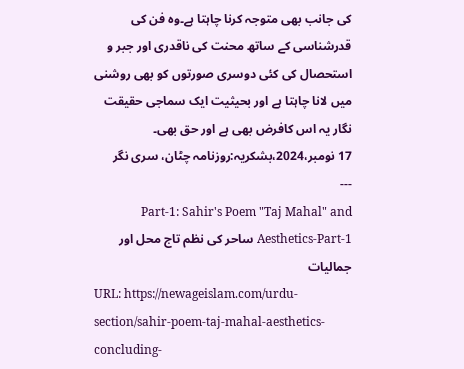کی جانب بھی متوجہ کرنا چاہتا ہے۔وہ فن کی قدرشناسی کے ساتھ محنت کی ناقدری اور جبر و استحصال کی کئی دوسری صورتوں کو بھی روشنی میں لانا چاہتا ہے اور بحیثیت ایک سماجی حقیقت نگار یہ اس کافرض بھی ہے اور حق بھی۔
17 نومبر،2024،بشکریہ:روزنامہ چٹان، سری نگر
---
Part-1: Sahir's Poem "Taj Mahal" and Aesthetics-Part-1 ساحر کی نظم تاج محل اور جمالیات
URL: https://newageislam.com/urdu-section/sahir-poem-taj-mahal-aesthetics-concluding-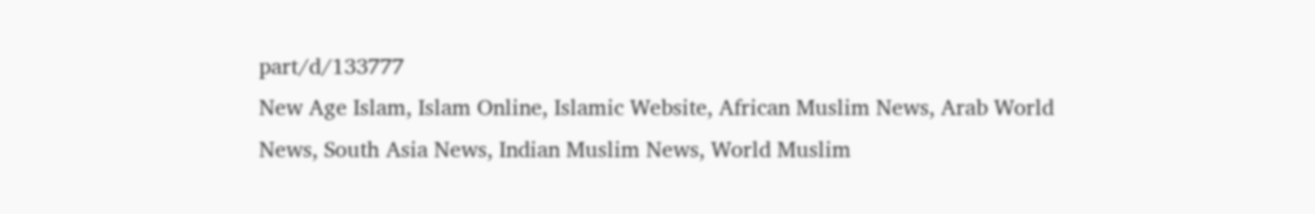part/d/133777
New Age Islam, Islam Online, Islamic Website, African Muslim News, Arab World News, South Asia News, Indian Muslim News, World Muslim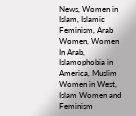News, Women in Islam, Islamic Feminism, Arab Women, Women In Arab, Islamophobia in America, Muslim Women in West, Islam Women and Feminism